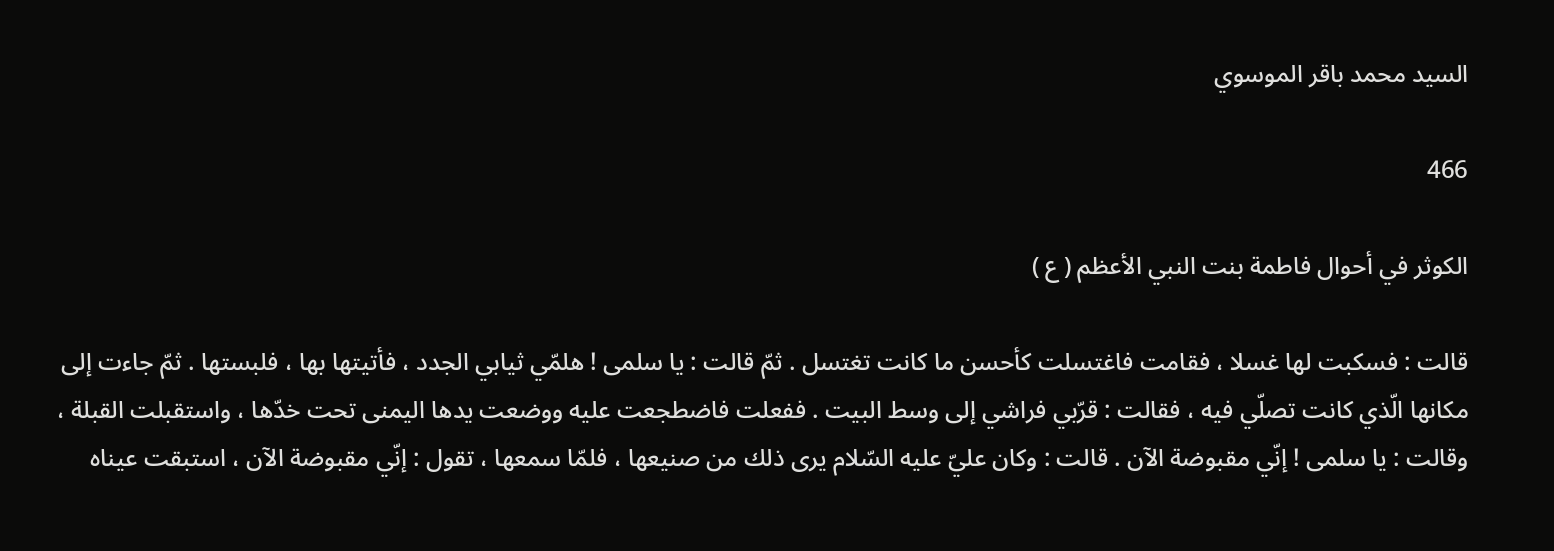السيد محمد باقر الموسوي

466

الكوثر في أحوال فاطمة بنت النبي الأعظم ( ع )

قالت : فسكبت لها غسلا ، فقامت فاغتسلت كأحسن ما كانت تغتسل . ثمّ قالت : يا سلمى ! هلمّي ثيابي الجدد ، فأتيتها بها ، فلبستها . ثمّ جاءت إلى مكانها الّذي كانت تصلّي فيه ، فقالت : قرّبي فراشي إلى وسط البيت . ففعلت فاضطجعت عليه ووضعت يدها اليمنى تحت خدّها ، واستقبلت القبلة ، وقالت : يا سلمى ! إنّي مقبوضة الآن . قالت : وكان عليّ عليه السّلام يرى ذلك من صنيعها ، فلمّا سمعها ، تقول : إنّي مقبوضة الآن ، استبقت عيناه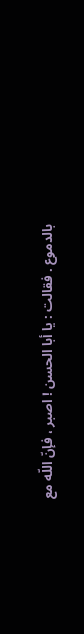بالدموع . فقالت : يا أبا الحسن ! اصبر ، فإنّ اللّه مع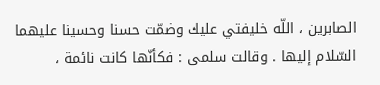الصابرين ، اللّه خليفتي عليك وضمّت حسنا وحسينا عليهما السّلام إليها . وقالت سلمى : فكأنّها كانت نائمة ،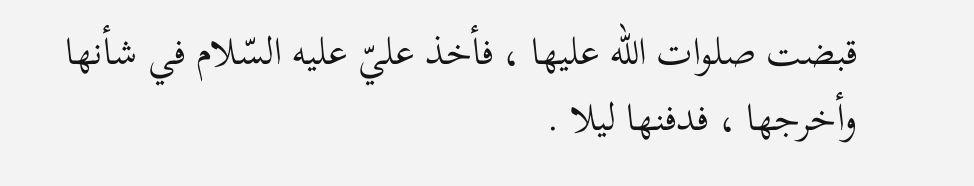قبضت صلوات اللّه عليها ، فأخذ عليّ عليه السّلام في شأنها وأخرجها ، فدفنها ليلا .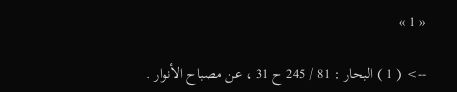« 1 »

--> ( 1 ) البحار : 81 / 245 ح 31 ، عن مصباح الأنوار .